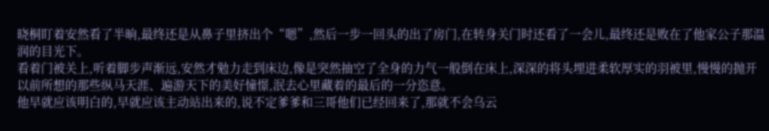晓桐盯着安然看了半晌,最终还是从鼻子里挤出个“嗯”,然后一步一回头的出了房门,在转身关门时还看了一会儿,最终还是败在了他家公子那温润的目光下。
看着门被关上,听着脚步声渐远,安然才勉力走到床边,像是突然抽空了全身的力气一般倒在床上,深深的将头埋进柔软厚实的羽被里,慢慢的抛开以前所想的那些纵马天涯、遍游天下的美好憧憬,泯去心里藏着的最后的一分恣意。
他早就应该明白的,早就应该主动站出来的,说不定爹爹和三哥他们已经回来了,那就不会乌云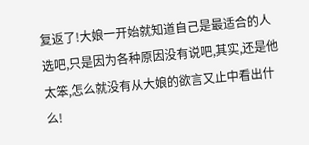复返了!大娘一开始就知道自己是最适合的人选吧,只是因为各种原因没有说吧,其实,还是他太笨,怎么就没有从大娘的欲言又止中看出什么!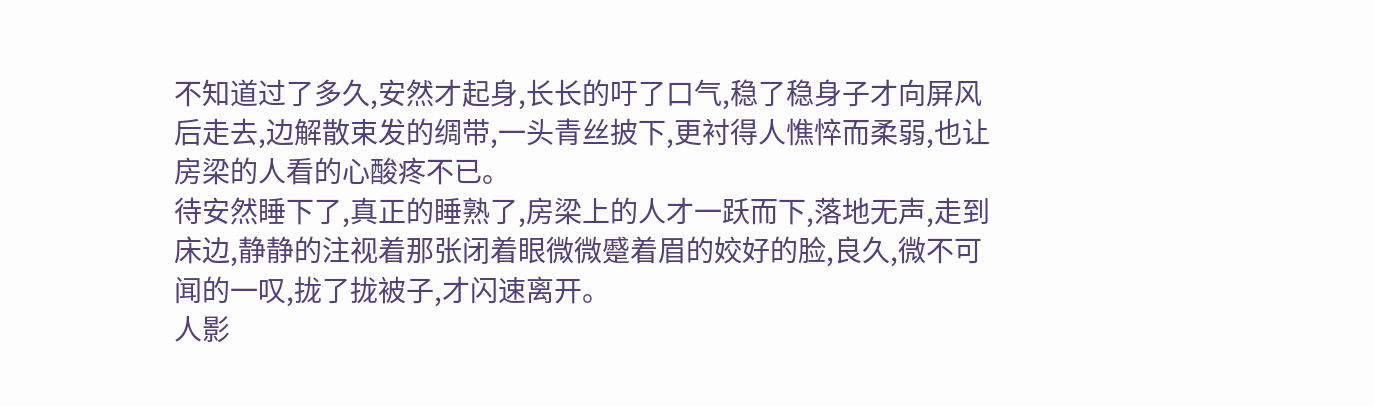不知道过了多久,安然才起身,长长的吁了口气,稳了稳身子才向屏风后走去,边解散束发的绸带,一头青丝披下,更衬得人憔悴而柔弱,也让房梁的人看的心酸疼不已。
待安然睡下了,真正的睡熟了,房梁上的人才一跃而下,落地无声,走到床边,静静的注视着那张闭着眼微微蹙着眉的姣好的脸,良久,微不可闻的一叹,拢了拢被子,才闪速离开。
人影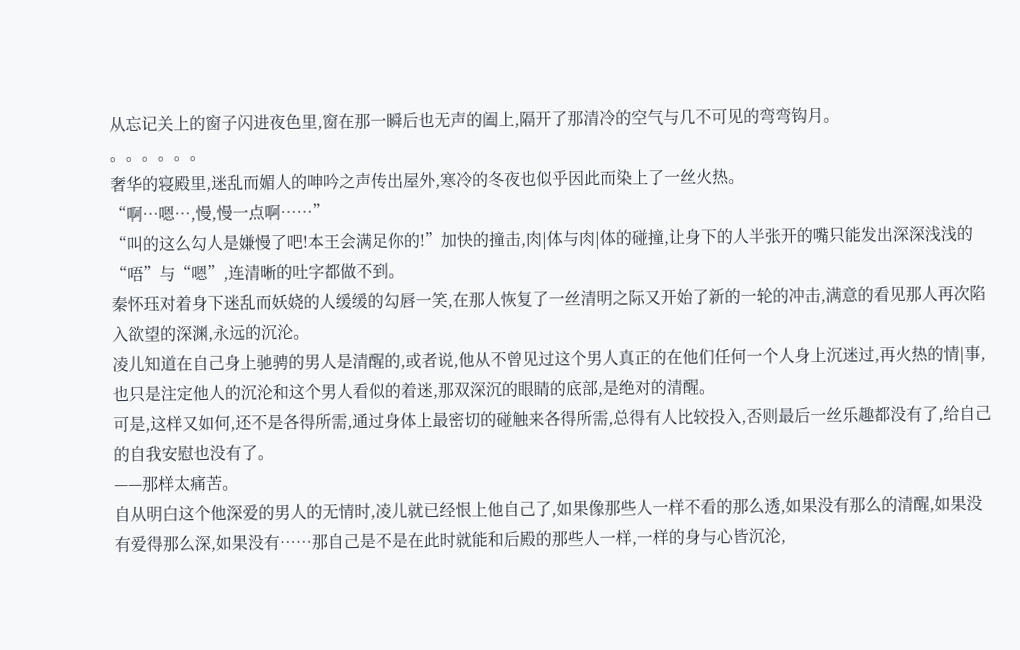从忘记关上的窗子闪进夜色里,窗在那一瞬后也无声的阖上,隔开了那清冷的空气与几不可见的弯弯钩月。
。。。。。。
奢华的寝殿里,迷乱而媚人的呻吟之声传出屋外,寒冷的冬夜也似乎因此而染上了一丝火热。
“啊…嗯…,慢,慢一点啊……”
“叫的这么勾人是嫌慢了吧!本王会满足你的!”加快的撞击,肉|体与肉|体的碰撞,让身下的人半张开的嘴只能发出深深浅浅的“唔”与“嗯”,连清晰的吐字都做不到。
秦怀珏对着身下迷乱而妖娆的人缓缓的勾唇一笑,在那人恢复了一丝清明之际又开始了新的一轮的冲击,满意的看见那人再次陷入欲望的深渊,永远的沉沦。
凌儿知道在自己身上驰骋的男人是清醒的,或者说,他从不曾见过这个男人真正的在他们任何一个人身上沉迷过,再火热的情|事,也只是注定他人的沉沦和这个男人看似的着迷,那双深沉的眼睛的底部,是绝对的清醒。
可是,这样又如何,还不是各得所需,通过身体上最密切的碰触来各得所需,总得有人比较投入,否则最后一丝乐趣都没有了,给自己的自我安慰也没有了。
——那样太痛苦。
自从明白这个他深爱的男人的无情时,凌儿就已经恨上他自己了,如果像那些人一样不看的那么透,如果没有那么的清醒,如果没有爱得那么深,如果没有……那自己是不是在此时就能和后殿的那些人一样,一样的身与心皆沉沦,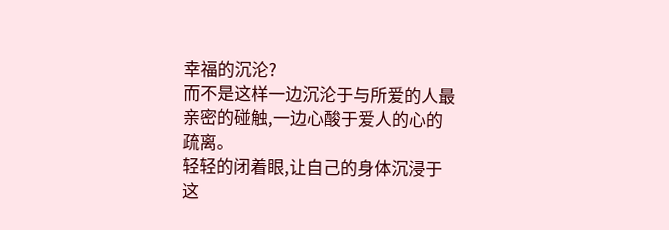幸福的沉沦?
而不是这样一边沉沦于与所爱的人最亲密的碰触,一边心酸于爱人的心的疏离。
轻轻的闭着眼,让自己的身体沉浸于这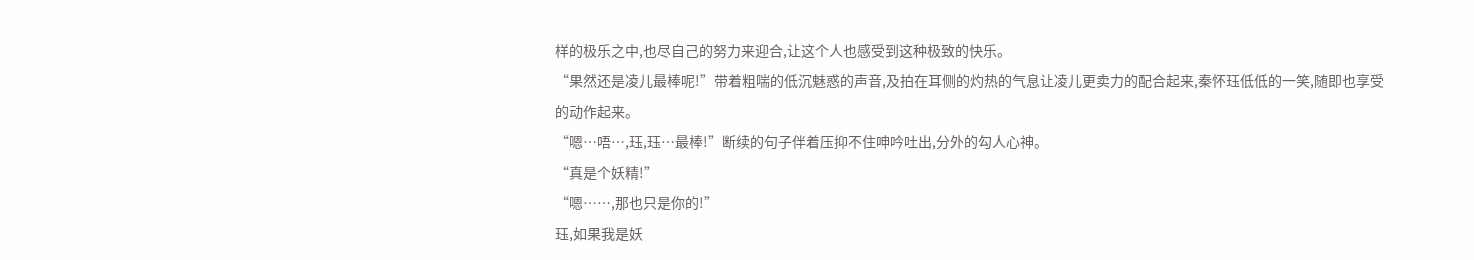样的极乐之中,也尽自己的努力来迎合,让这个人也感受到这种极致的快乐。
“果然还是凌儿最棒呢!”带着粗喘的低沉魅惑的声音,及拍在耳侧的灼热的气息让凌儿更卖力的配合起来,秦怀珏低低的一笑,随即也享受的动作起来。
“嗯…唔…,珏,珏…最棒!”断续的句子伴着压抑不住呻吟吐出,分外的勾人心神。
“真是个妖精!”
“嗯……,那也只是你的!”
珏,如果我是妖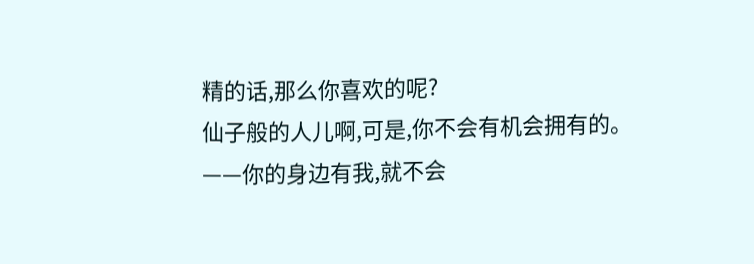精的话,那么你喜欢的呢?
仙子般的人儿啊,可是,你不会有机会拥有的。
——你的身边有我,就不会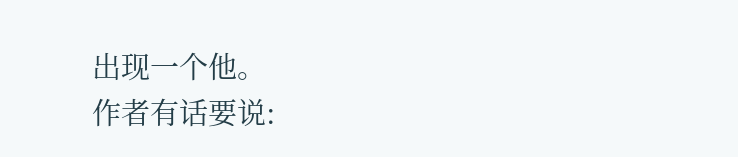出现一个他。
作者有话要说: